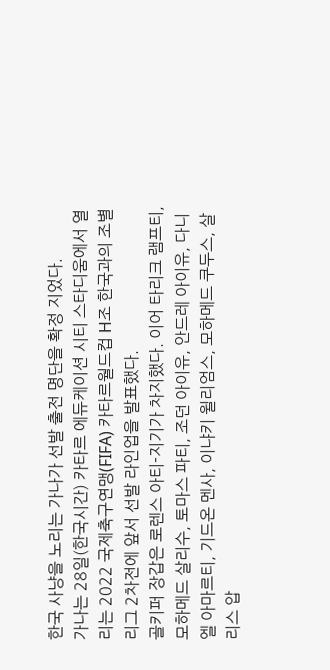한국 사냥을 노리는 가나가 선발 출전 명단을 확정 지었다.
가나는 28일(한국시간) 카타르 에듀케이션 시티 스타디움에서 열리는 2022 국제축구연맹(FIFA) 카타르월드컵 H조 한국과의 조별리그 2차전에 앞서 선발 라인업을 발표했다.
골키퍼 장갑은 로렌스 아티-지기가 차지했다. 이어 타리크 램프티, 모하메드 살리수, 토마스 파티, 조던 아이유, 안드레 아이유, 다니엘 아마르티, 기드온 멘사, 이냐키 윌리엄스, 모하메드 쿠두스, 살리스 압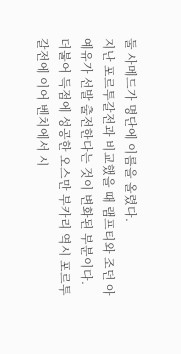둘 사메드가 명단에 이름을 올렸다.
지난 포르투갈전과 비교했을 때 램프티와 조던 아예유가 선발 출전한다는 것이 변화된 부분이다. 더불어 득점에 성공한 오스만 부카리 역시 포르투갈전에 이어 벤치에서 시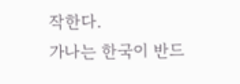작한다.
가나는 한국이 반드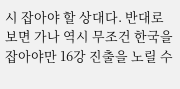시 잡아야 할 상대다. 반대로 보면 가나 역시 무조건 한국을 잡아야만 16강 진출을 노릴 수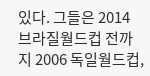있다. 그들은 2014 브라질월드컵 전까지 2006 독일월드컵,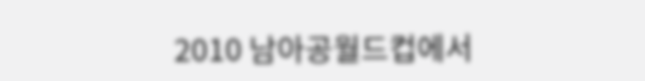2010 남아공월드컵에서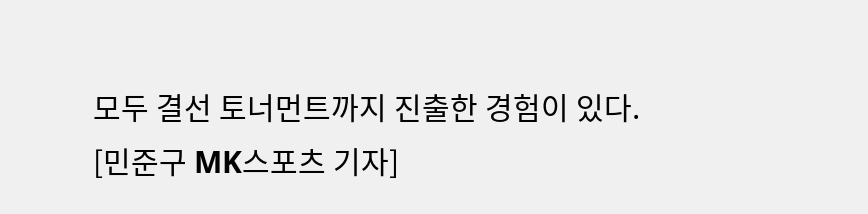모두 결선 토너먼트까지 진출한 경험이 있다.
[민준구 MK스포츠 기자]